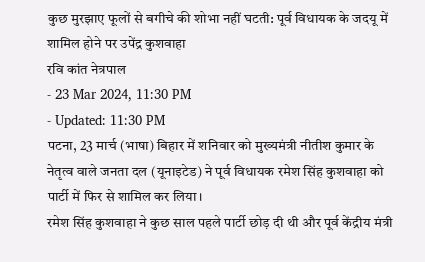कुछ मुरझाए फूलों से बगीचे की शोभा नहीं घटती: पूर्व विधायक के जदयू में शामिल होने पर उपेंद्र कुशवाहा
रवि कांत नेत्रपाल
- 23 Mar 2024, 11:30 PM
- Updated: 11:30 PM
पटना, 23 मार्च (भाषा) बिहार में शनिवार को मुख्यमंत्री नीतीश कुमार के नेतृत्व वाले जनता दल (यूनाइटेड) ने पूर्व विधायक रमेश सिंह कुशवाहा को पार्टी में फिर से शामिल कर लिया।
रमेश सिंह कुशवाहा ने कुछ साल पहले पार्टी छोड़ दी थी और पूर्व केंद्रीय मंत्री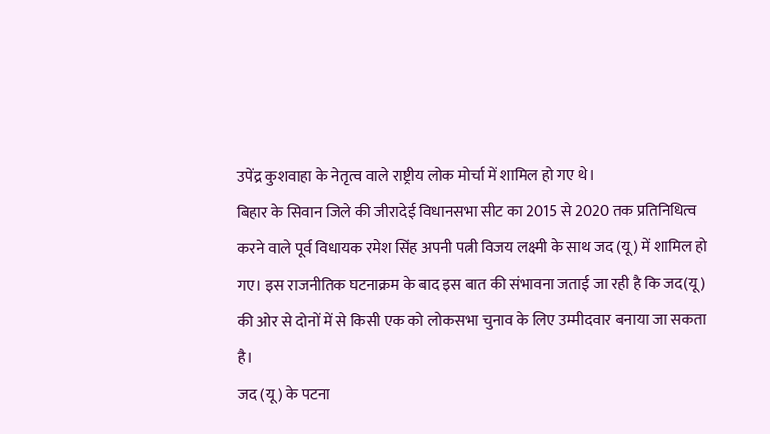उपेंद्र कुशवाहा के नेतृत्व वाले राष्ट्रीय लोक मोर्चा में शामिल हो गए थे।
बिहार के सिवान जिले की जीरादेई विधानसभा सीट का 2015 से 2020 तक प्रतिनिधित्व करने वाले पूर्व विधायक रमेश सिंह अपनी पत्नी विजय लक्ष्मी के साथ जद (यू) में शामिल हो गए। इस राजनीतिक घटनाक्रम के बाद इस बात की संभावना जताई जा रही है कि जद(यू) की ओर से दोनों में से किसी एक को लोकसभा चुनाव के लिए उम्मीदवार बनाया जा सकता है।
जद (यू) के पटना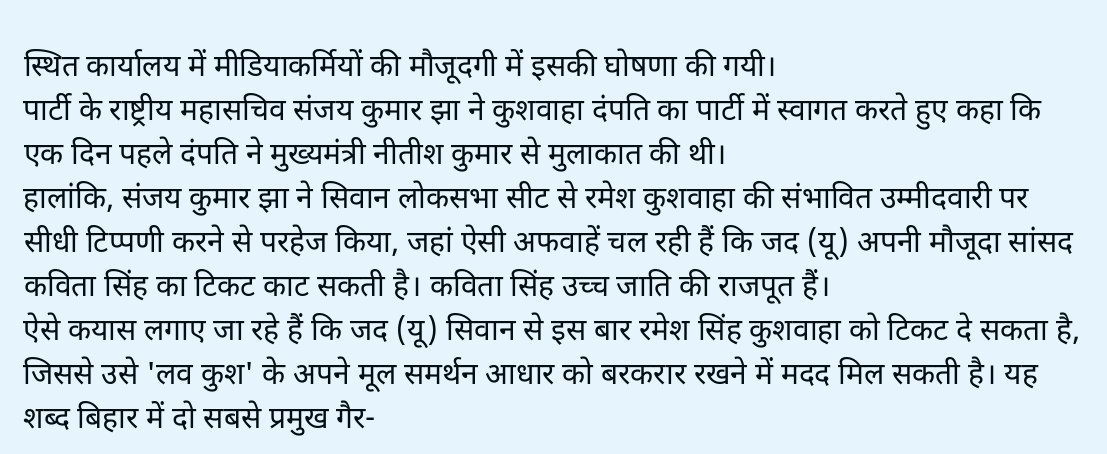स्थित कार्यालय में मीडियाकर्मियों की मौजूदगी में इसकी घोषणा की गयी।
पार्टी के राष्ट्रीय महासचिव संजय कुमार झा ने कुशवाहा दंपति का पार्टी में स्वागत करते हुए कहा कि एक दिन पहले दंपति ने मुख्यमंत्री नीतीश कुमार से मुलाकात की थी।
हालांकि, संजय कुमार झा ने सिवान लोकसभा सीट से रमेश कुशवाहा की संभावित उम्मीदवारी पर सीधी टिप्पणी करने से परहेज किया, जहां ऐसी अफवाहें चल रही हैं कि जद (यू) अपनी मौजूदा सांसद कविता सिंह का टिकट काट सकती है। कविता सिंह उच्च जाति की राजपूत हैं।
ऐसे कयास लगाए जा रहे हैं कि जद (यू) सिवान से इस बार रमेश सिंह कुशवाहा को टिकट दे सकता है, जिससे उसे 'लव कुश' के अपने मूल समर्थन आधार को बरकरार रखने में मदद मिल सकती है। यह शब्द बिहार में दो सबसे प्रमुख गैर-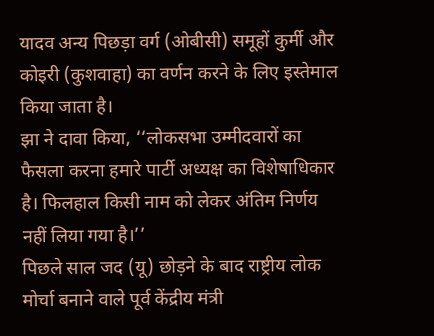यादव अन्य पिछड़ा वर्ग (ओबीसी) समूहों कुर्मी और कोइरी (कुशवाहा) का वर्णन करने के लिए इस्तेमाल किया जाता है।
झा ने दावा किया, ‘‘लोकसभा उम्मीदवारों का फैसला करना हमारे पार्टी अध्यक्ष का विशेषाधिकार है। फिलहाल किसी नाम को लेकर अंतिम निर्णय नहीं लिया गया है।’’
पिछले साल जद (यू) छोड़ने के बाद राष्ट्रीय लोक मोर्चा बनाने वाले पूर्व केंद्रीय मंत्री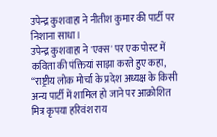उपेन्द्र कुशवाहा ने नीतीश कुमार की पार्टी पर निशाना साधा।
उपेन्द्र कुशवाहा ने 'एक्स' पर एक पोस्ट में कविता की पंक्तियां साझा करते हुए कहा, ‘‘राष्ट्रीय लोक मोर्चा के प्रदेश अध्यक्ष के किसी अन्य पार्टी में शामिल हो जाने पर आक्रोशित मित्र कृपया हरिवंश राय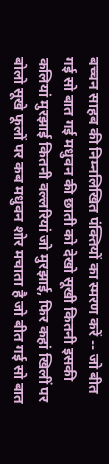बच्चन साहब की निम्नलिखित पंक्तियों का स्मरण करें -- जो बीत गई सो बात गई मधुवन की छाती को देखो सूखी कितनी इसकी कलियां मुरझाई कितनी वल्लरियां जो मुरझाई, फिर कहां खिलीं पर बोलो सूखे फूलों पर कब मधुवन शोर मचाता है जो बीत गई सो बात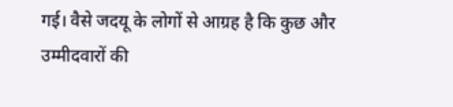गई। वैसे जदयू के लोगों से आग्रह है कि कुछ और उम्मीदवारों की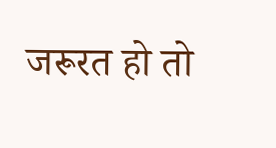जरूरत हो तो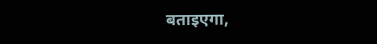बताइएगा,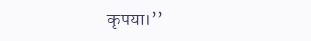कृपया।’’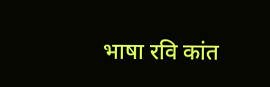भाषा रवि कांत